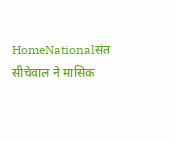HomeNationalसंत सीचेवाल ने मासिक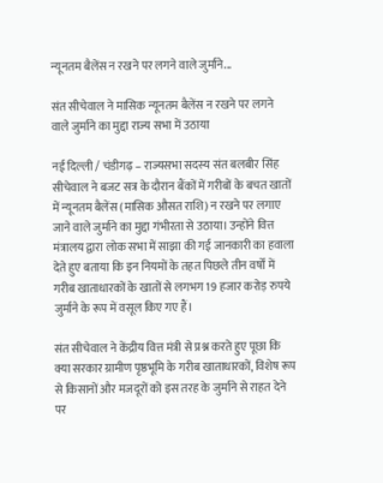न्यूनतम बैलेंस न रखने पर लगने वाले जुर्माने...

संत सीचेवाल ने मासिक न्यूनतम बैलेंस न रखने पर लगने वाले जुर्माने का मुद्दा राज्य सभा में उठाया

नई दिल्ली / चंडीगढ़ – राज्यसभा सदस्य संत बलबीर सिंह सीचेवाल ने बजट सत्र के दौरान बैंकों में गरीबों के बचत खातों में न्यूनतम बैलेंस (मासिक औसत राशि) न रखने पर लगाए जाने वाले जुर्माने का मुद्दा गंभीरता से उठाया। उन्होंने वित्त मंत्रालय द्वारा लोक सभा में साझा की गई जानकारी का हवाला देते हुए बताया कि इन नियमों के तहत पिछले तीन वर्षों में गरीब खाताधारकों के खातों से लगभग 19 हजार करोड़ रुपये जुर्माने के रूप में वसूल किए गए हैं।

संत सीचेवाल ने केंद्रीय वित्त मंत्री से प्रश्न करते हुए पूछा कि क्या सरकार ग्रामीण पृष्ठभूमि के गरीब खाताधारकों, विशेष रूप से किसानों और मजदूरों को इस तरह के जुर्माने से राहत देने पर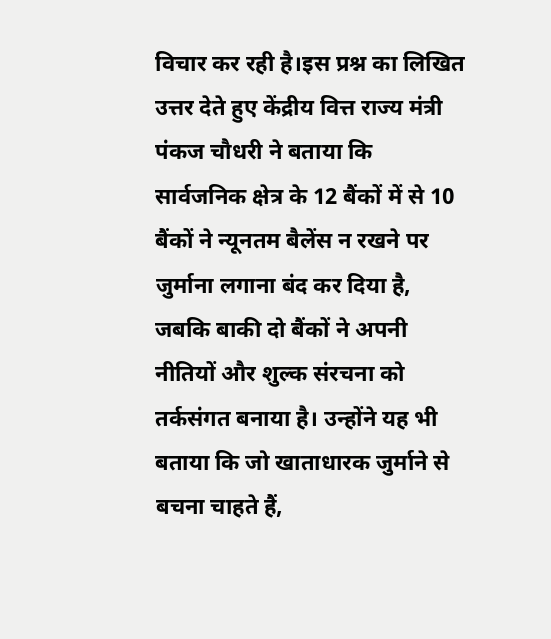विचार कर रही है।इस प्रश्न का लिखित उत्तर देते हुए केंद्रीय वित्त राज्य मंत्री पंकज चौधरी ने बताया कि सार्वजनिक क्षेत्र के 12 बैंकों में से 10 बैंकों ने न्यूनतम बैलेंस न रखने पर जुर्माना लगाना बंद कर दिया है, जबकि बाकी दो बैंकों ने अपनी नीतियों और शुल्क संरचना को तर्कसंगत बनाया है। उन्होंने यह भी बताया कि जो खाताधारक जुर्माने से बचना चाहते हैं,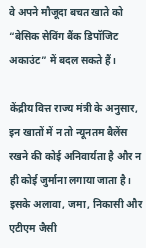वे अपने मौजूदा बचत खाते को “बेसिक सेविंग बैंक डिपॉजिट अकाउंट” में बदल सकते हैं।

केंद्रीय वित्त राज्य मंत्री के अनुसार, इन खातों में न तो न्यूनतम बैलेंस रखने की कोई अनिवार्यता है और न ही कोई जुर्माना लगाया जाता है। इसके अलावा, जमा, निकासी और एटीएम जैसी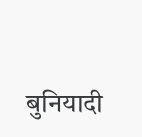बुनियादी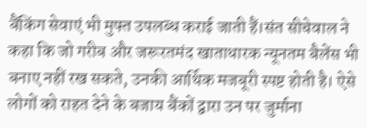बैंकिंग सेवाएं भी मुफ्त उपलब्ध कराई जाती हैं।संत सीचेवाल ने कहा कि जो गरीब और जरूरतमंद खाताधारक न्यूनतम बैलेंस भी बनाए नहीं रख सकते, उनकी आर्थिक मजबूरी स्पष्ट होती है। ऐसे लोगों को राहत देने के बजाय बैंकों द्वारा उन पर जुर्माना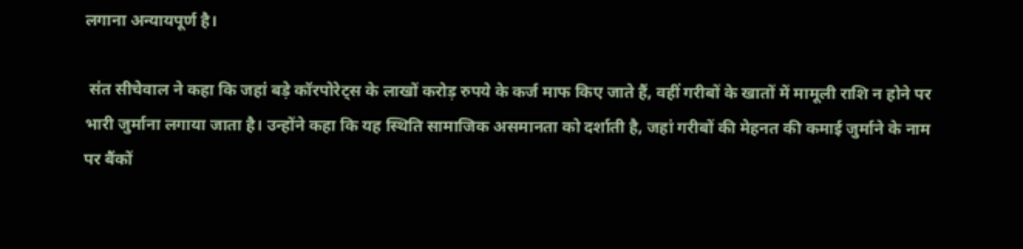लगाना अन्यायपूर्ण है।

 संत सीचेवाल ने कहा कि जहां बड़े कॉरपोरेट्स के लाखों करोड़ रुपये के कर्ज माफ किए जाते हैं, वहीं गरीबों के खातों में मामूली राशि न होने पर भारी जुर्माना लगाया जाता है। उन्होंने कहा कि यह स्थिति सामाजिक असमानता को दर्शाती है, जहां गरीबों की मेहनत की कमाई जुर्माने के नाम पर बैंकों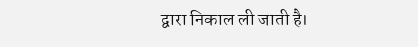द्वारा निकाल ली जाती है।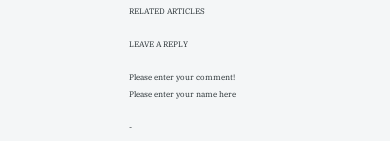RELATED ARTICLES

LEAVE A REPLY

Please enter your comment!
Please enter your name here

-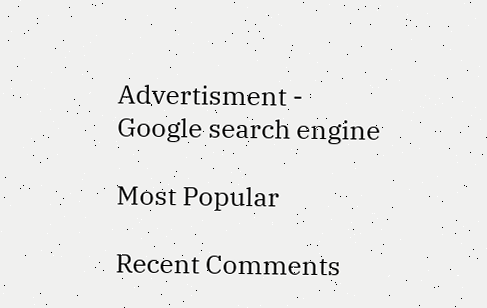Advertisment -
Google search engine

Most Popular

Recent Comments